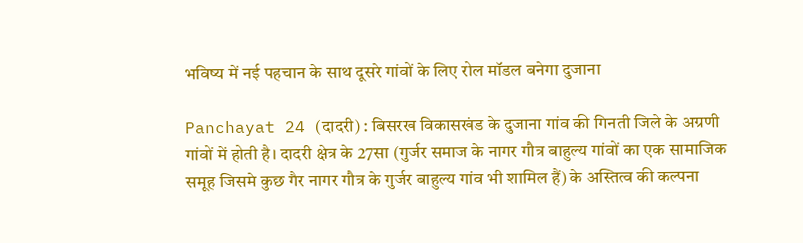भविष्य में नई पहचान के साथ दूसरे गांवों के लिए रोल मॉडल बनेगा दुजाना

Panchayat 24 (दादरी) : बिसरख विकासखंड के दुजाना गांव की गिनती जिले के अग्रणी गांवों में होती है। दादरी क्षेत्र के 27सा (गुर्जर समाज के नागर गौत्र बाहुल्य गांवों का एक सामाजिक समूह जिसमे कुछ गैर नागर गौत्र के गुर्जर बाहुल्य गांव भी शामिल हैं) के अस्तित्व की कल्पना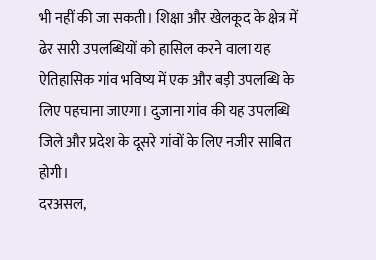भी नहीं की जा सकती। शिक्षा और खेलकूद के क्षेत्र में ढेर सारी उपलब्धियों को हासिल करने वाला यह ऐतिहासिक गांव भविष्य में एक और बड़ी उपलब्धि के लिए पहचाना जाएगा। दुजाना गांव की यह उपलब्धि जिले और प्रदेश के दूसरे गांवों के लिए नजीर साबित होगी।
दरअसल,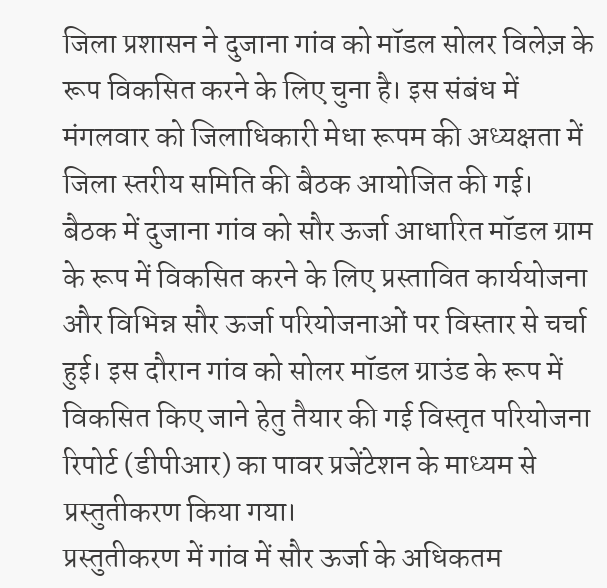जिला प्रशासन ने दुजाना गांव को मॉडल सोलर विलेज़ के रूप विकसित करने के लिए चुना है। इस संबंध में मंगलवार को जिलाधिकारी मेधा रूपम की अध्यक्षता में जिला स्तरीय समिति की बैठक आयोजित की गई। बैठक में दुजाना गांव को सौर ऊर्जा आधारित मॉडल ग्राम के रूप में विकसित करने के लिए प्रस्तावित कार्ययोजना और विभिन्न सौर ऊर्जा परियोजनाओं पर विस्तार से चर्चा हुई। इस दौरान गांव को सोलर मॉडल ग्राउंड के रूप में विकसित किए जाने हेतु तैयार की गई विस्तृत परियोजना रिपोर्ट (डीपीआर) का पावर प्रजेंटेशन के माध्यम से प्रस्तुतीकरण किया गया।
प्रस्तुतीकरण में गांव में सौर ऊर्जा के अधिकतम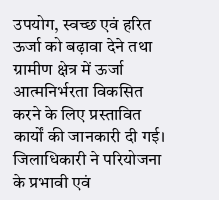उपयोग, स्वच्छ एवं हरित ऊर्जा को बढ़ावा देने तथा ग्रामीण क्षेत्र में ऊर्जा आत्मनिर्भरता विकसित करने के लिए प्रस्तावित कार्यों की जानकारी दी गई। जिलाधिकारी ने परियोजना के प्रभावी एवं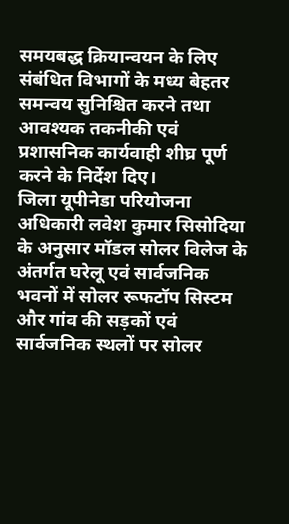समयबद्ध क्रियान्वयन के लिए संबंधित विभागों के मध्य बेहतर समन्वय सुनिश्चित करने तथा आवश्यक तकनीकी एवं प्रशासनिक कार्यवाही शीघ्र पूर्ण करने के निर्देश दिए।
जिला यूपीनेडा परियोजना अधिकारी लवेश कुमार सिसोदिया के अनुसार मॉडल सोलर विलेज के अंतर्गत घरेलू एवं सार्वजनिक भवनों में सोलर रूफटॉप सिस्टम और गांव की सड़कों एवं सार्वजनिक स्थलों पर सोलर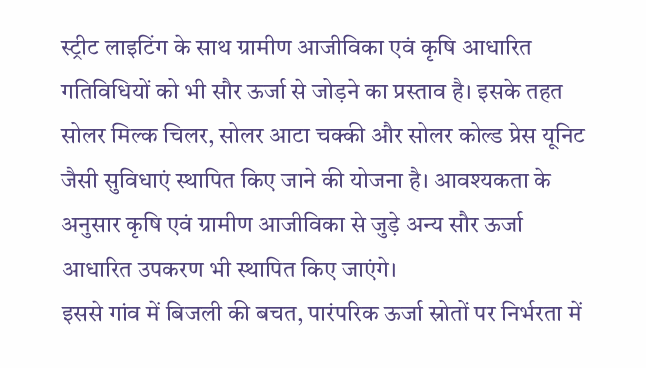स्ट्रीट लाइटिंग के साथ ग्रामीण आजीविका एवं कृषि आधारित गतिविधियों को भी सौर ऊर्जा से जोड़ने का प्रस्ताव है। इसके तहत सोलर मिल्क चिलर, सोलर आटा चक्की और सोलर कोल्ड प्रेस यूनिट जैसी सुविधाएं स्थापित किए जाने की योजना है। आवश्यकता के अनुसार कृषि एवं ग्रामीण आजीविका से जुड़े अन्य सौर ऊर्जा आधारित उपकरण भी स्थापित किए जाएंगे।
इससे गांव में बिजली की बचत, पारंपरिक ऊर्जा स्रोतों पर निर्भरता में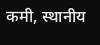कमी, स्थानीय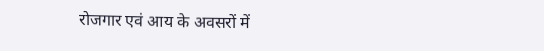रोजगार एवं आय के अवसरों में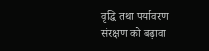वृद्धि तथा पर्यावरण संरक्षण को बढ़ावा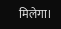मिलेगा।